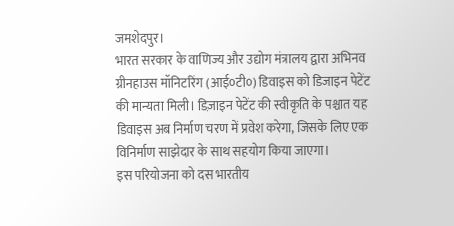जमशेदपुर।
भारत सरकार के वाणिज्य और उद्योग मंत्रालय द्वारा अभिनव ग्रीनहाउस मॉनिटरिंग (आई०टी०) डिवाइस को डिजाइन पेटेंट की मान्यता मिली। डिज़ाइन पेटेंट की स्वीकृति के पश्चात यह डिवाइस अब निर्माण चरण में प्रवेश करेगा, जिसके लिए एक विनिर्माण साझेदार के साथ सहयोग किया जाएगा।
इस परियोजना को दस भारतीय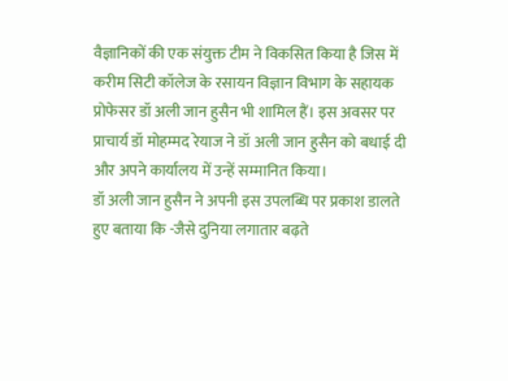वैज्ञानिकों की एक संयुक्त टीम ने विकसित किया है जिस में करीम सिटी कॉलेज के रसायन विज्ञान विभाग के सहायक प्रोफेसर डॉ अली जान हुसैन भी शामिल हैं। इस अवसर पर प्राचार्य डॉ मोहम्मद रेयाज ने डॉ अली जान हुसैन को बधाई दी और अपने कार्यालय में उन्हें सम्मानित किया।
डॉ अली जान हुसैन ने अपनी इस उपलब्धि पर प्रकाश डालते हुए बताया कि -जैसे दुनिया लगातार बढ़ते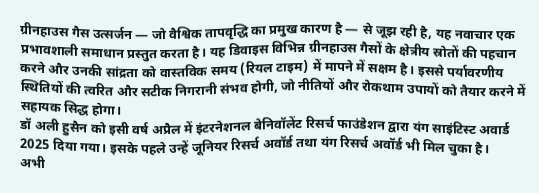ग्रीनहाउस गैस उत्सर्जन — जो वैश्विक तापवृद्धि का प्रमुख कारण है — से जूझ रही है, यह नवाचार एक प्रभावशाली समाधान प्रस्तुत करता है। यह डिवाइस विभिन्न ग्रीनहाउस गैसों के क्षेत्रीय स्रोतों की पहचान करने और उनकी सांद्रता को वास्तविक समय (रियल टाइम) में मापने में सक्षम है। इससे पर्यावरणीय स्थितियों की त्वरित और सटीक निगरानी संभव होगी, जो नीतियों और रोकथाम उपायों को तैयार करने में सहायक सिद्ध होगा।
डॉ अली हुसैन को इसी वर्ष अप्रैल में इंटरनेशनल बेनिवॉलेंट रिसर्च फाउंडेशन द्वारा यंग साइंटिस्ट अवार्ड 2025 दिया गया। इसके पहले उन्हें जूनियर रिसर्च अवॉर्ड तथा यंग रिसर्च अवॉर्ड भी मिल चुका है।
अभी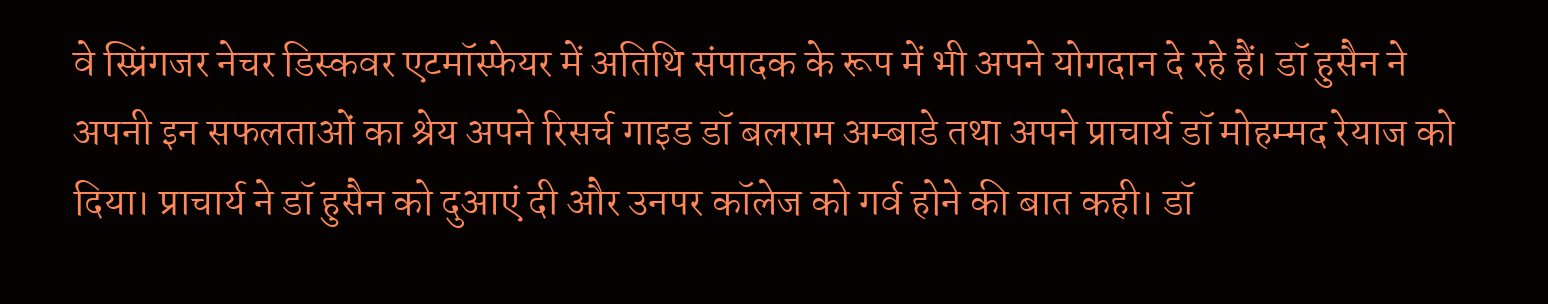वे स्प्रिंगजर नेचर डिस्कवर एटमॉस्फेयर में अतिथि संपादक के रूप में भी अपने योगदान दे रहे हैं। डॉ हुसैन ने अपनी इन सफलताओं का श्रेय अपने रिसर्च गाइड डॉ बलराम अम्बाडे तथा अपने प्राचार्य डॉ मोहम्मद रेयाज को दिया। प्राचार्य ने डॉ हुसैन को दुआएं दी और उनपर कॉलेज को गर्व होने की बात कही। डॉ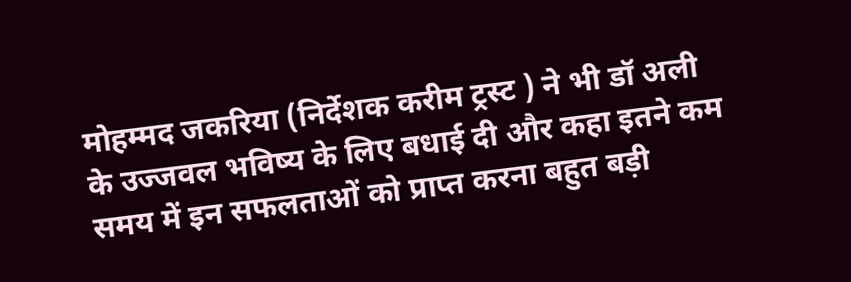मोहम्मद जकरिया (निर्देशक करीम ट्रस्ट ) ने भी डॉ अली के उज्जवल भविष्य के लिए बधाई दी और कहा इतने कम समय में इन सफलताओं को प्राप्त करना बहुत बड़ी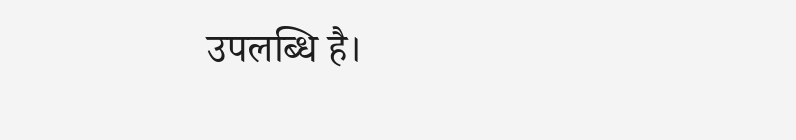उपलब्धि है।